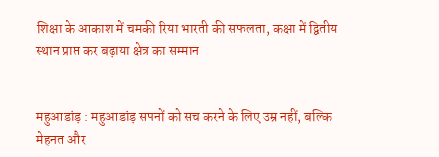शिक्षा के आकाश में चमकी रिया भारती की सफलता, कक्षा में द्वितीय स्थान प्राप्त कर बढ़ाया क्षेत्र का सम्मान


महुआडांड़ : महुआडांड़ सपनों को सच करने के लिए उम्र नहीं, बल्कि मेहनत और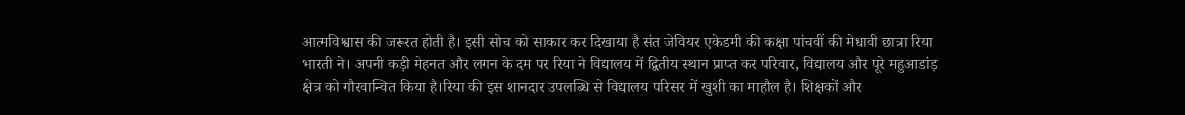आत्मविश्वास की जरूरत होती है। इसी सोच को साकार कर दिखाया है संत जेवियर एकेडमी की कक्षा पांचवीं की मेधावी छात्रा रिया भारती ने। अपनी कड़ी मेहनत और लगन के दम पर रिया ने विद्यालय में द्वितीय स्थान प्राप्त कर परिवार, विद्यालय और पूरे महुआडांड़ क्षेत्र को गौरवान्वित किया है।रिया की इस शानदार उपलब्धि से विद्यालय परिसर में खुशी का माहौल है। शिक्षकों और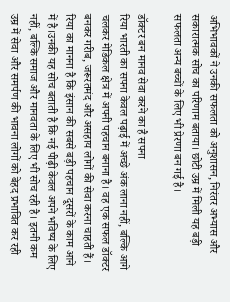अभिभावकों ने उनकी सफलता को अनुशासन, निरंतर अभ्यास और सकारात्मक सोच का परिणाम बताया। छोटी उम्र में मिली यह बड़ी सफलता अन्य बच्चों के लिए भी प्रेरणा बन गई है।

डॉक्टर बन मानव सेवा करने का है सपना
रिया भारती का सपना केवल पढ़ाई में अच्छे अंक लाना नहीं, बल्कि आगे चलकर मेडिकल क्षेत्र में अपनी पहचान बनाना है। वह एक सफल डॉक्टर बनकर गरीब, जरूरतमंद और असहाय लोगों की सेवा करना चाहती हैं। रिया का मानना है कि इंसान की सबसे बड़ी पहचान दूसरों के काम आने में है।उनकी यह सोच बताती है कि नई पीढ़ी केवल अपने भविष्य के लिए नहीं, बल्कि समाज और मानवता के लिए भी सोच रही है। इतनी कम उम्र में सेवा और समर्पण की भावना लोगों को बेहद प्रभावित कर रही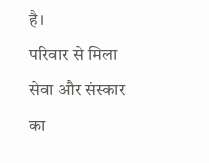है।
परिवार से मिला सेवा और संस्कार का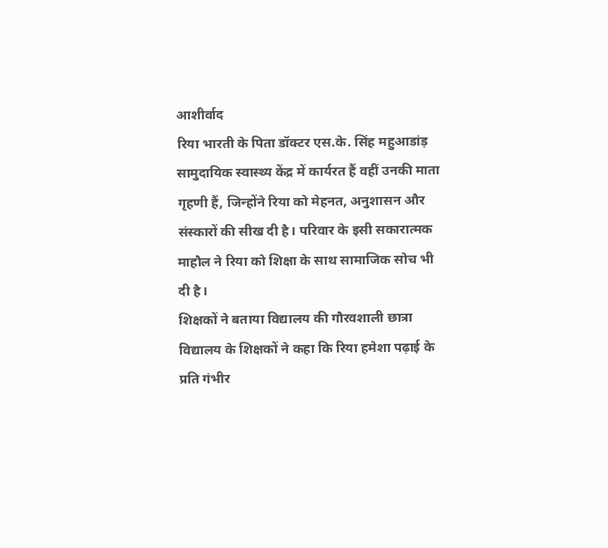आशीर्वाद
रिया भारती के पिता डॉक्टर एस.के. सिंह महुआडांड़ सामुदायिक स्वास्थ्य केंद्र में कार्यरत हैं वहीं उनकी माता गृहणी हैं, जिन्होंने रिया को मेहनत, अनुशासन और संस्कारों की सीख दी है। परिवार के इसी सकारात्मक माहौल ने रिया को शिक्षा के साथ सामाजिक सोच भी दी है।
शिक्षकों ने बताया विद्यालय की गौरवशाली छात्रा
विद्यालय के शिक्षकों ने कहा कि रिया हमेशा पढ़ाई के प्रति गंभीर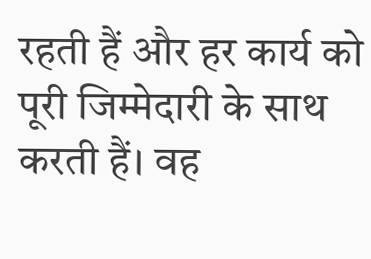रहती हैं और हर कार्य को पूरी जिम्मेदारी के साथ करती हैं। वह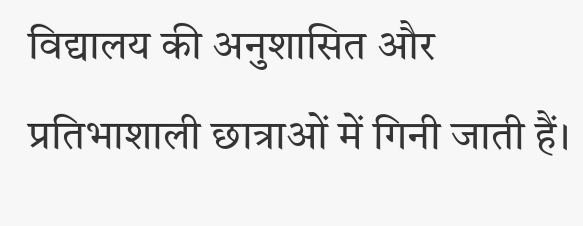विद्यालय की अनुशासित और प्रतिभाशाली छात्राओं में गिनी जाती हैं।